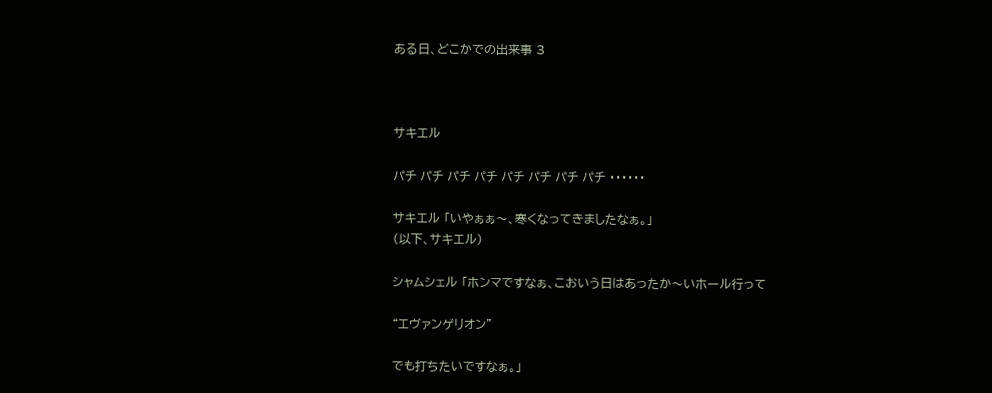ある日、どこかでの出来事 3



サキエル

パチ パチ パチ パチ パチ パチ パチ パチ ・・・・・・

サキエル 「いやぁぁ〜、寒くなってきましたなぁ。」
(以下、サキエル)

シャムシェル 「ホンマですなぁ、こおいう日はあったか〜いホール行って

“エヴァンゲリオン”

でも打ちたいですなぁ。」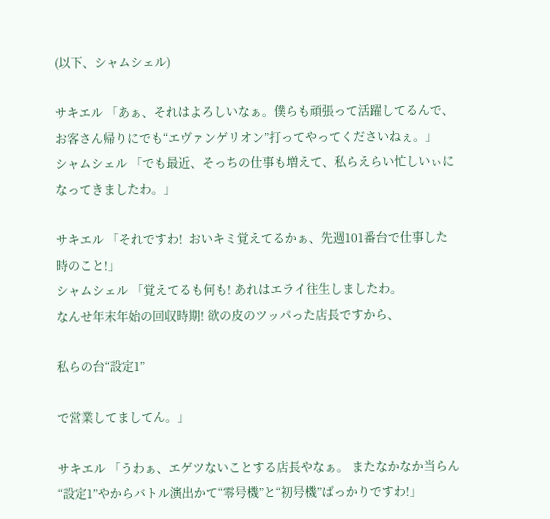(以下、シャムシェル)

サキエル 「あぁ、それはよろしいなぁ。僕らも頑張って活躍してるんで、お客さん帰りにでも“エヴァンゲリオン”打ってやってくださいねぇ。」
シャムシェル 「でも最近、そっちの仕事も増えて、私らえらい忙しいぃになってきましたわ。」

サキエル 「それですわ!  おいキミ覚えてるかぁ、先週101番台で仕事した時のこと!」
シャムシェル 「覚えてるも何も! あれはエライ往生しましたわ。
なんせ年末年始の回収時期! 欲の皮のツッパった店長ですから、

私らの台“設定1”

で営業してましてん。」

サキエル 「うわぁ、エゲツないことする店長やなぁ。 またなかなか当らん“設定1”やからバトル演出かて“零号機”と“初号機”ばっかりですわ!」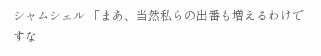シャムシェル 「まあ、当然私らの出番も増えるわけですな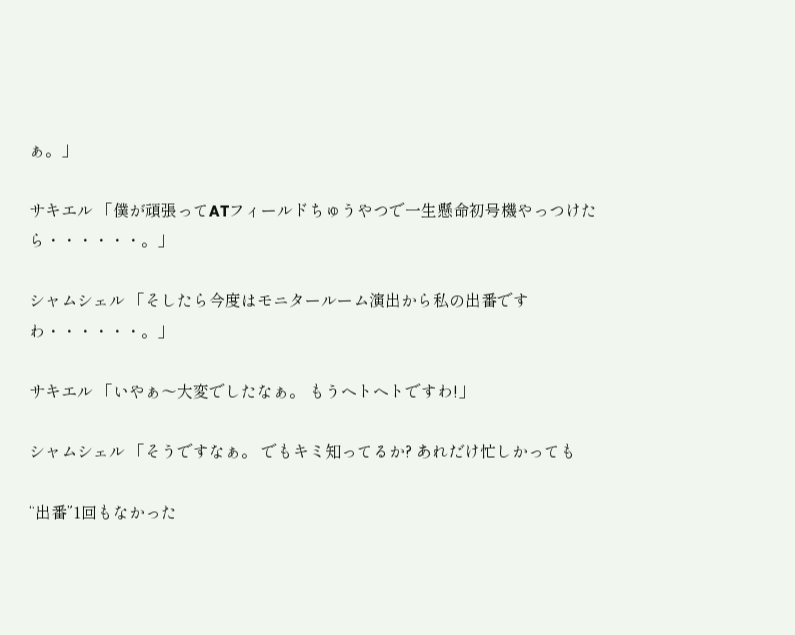ぁ。」

サキエル 「僕が頑張ってATフィールドちゅうやつで一生懸命初号機やっつけたら・・・・・・。」

シャムシェル 「そしたら今度はモニタールーム演出から私の出番ですわ・・・・・・。」

サキエル 「いやぁ〜大変でしたなぁ。 もうヘトヘトですわ!」

シャムシェル 「そうですなぁ。 でもキミ知ってるか? あれだけ忙しかっても

“出番”1回もなかった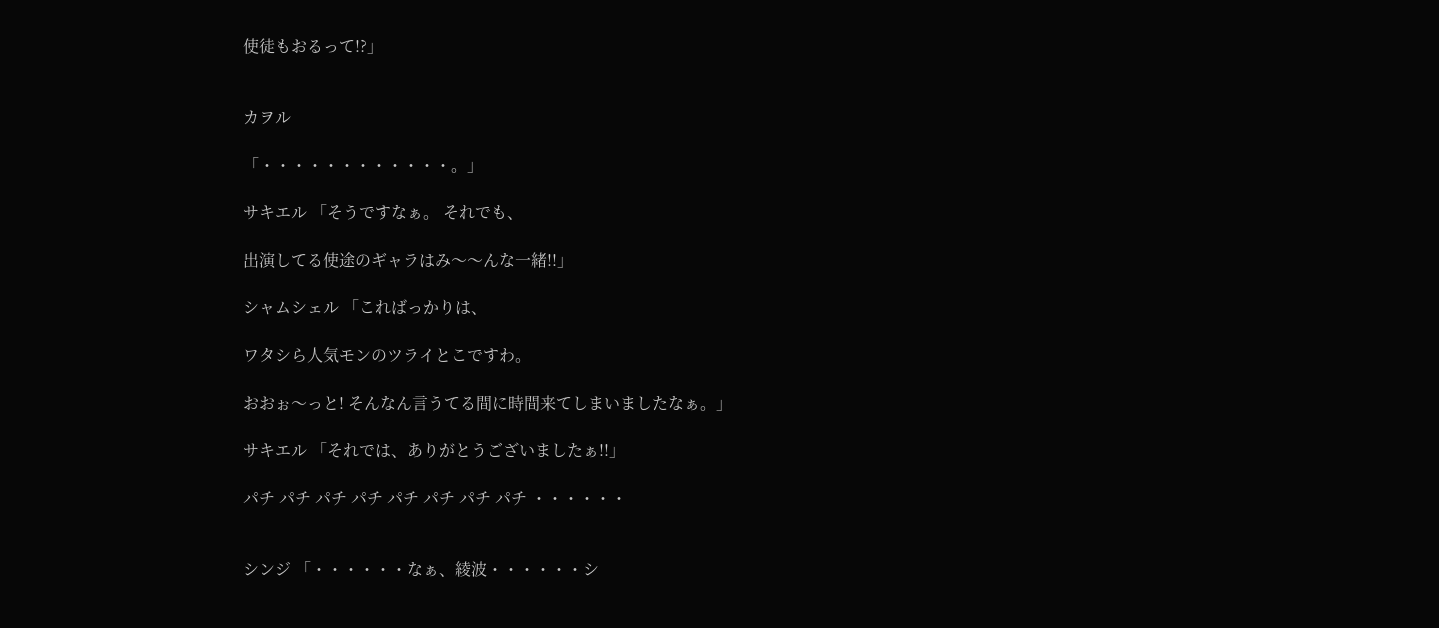使徒もおるって!?」


カヲル

「・・・・・・・・・・・・。」

サキエル 「そうですなぁ。 それでも、

出演してる使途のギャラはみ〜〜んな一緒!!」

シャムシェル 「こればっかりは、

ワタシら人気モンのツライとこですわ。

おおぉ〜っと! そんなん言うてる間に時間来てしまいましたなぁ。」

サキエル 「それでは、ありがとうございましたぁ!!」

パチ パチ パチ パチ パチ パチ パチ パチ ・・・・・・


シンジ 「・・・・・・なぁ、綾波・・・・・・シ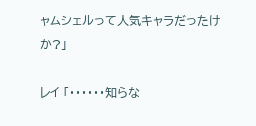ャムシェルって人気キャラだったけか?」

レイ 「・・・・・・知らな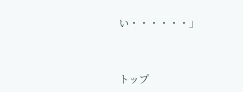い・・・・・・」



トップ